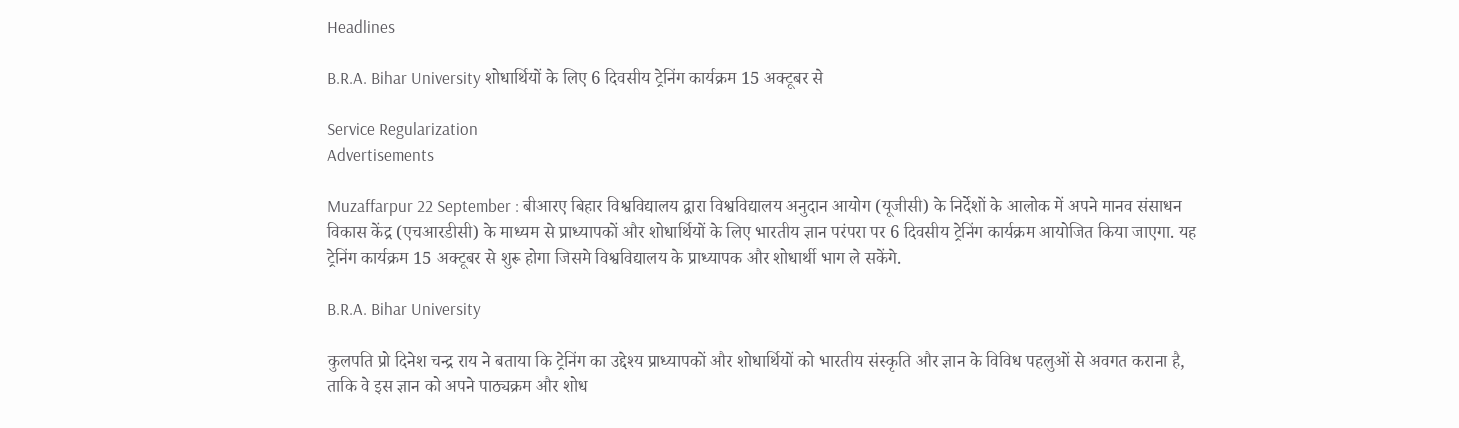Headlines

B.R.A. Bihar University शोधार्थियों के लिए 6 दिवसीय ट्रेनिंग कार्यक्रम 15 अक्टूबर से

Service Regularization
Advertisements

Muzaffarpur 22 September : बीआरए बिहार विश्वविद्यालय द्वारा विश्वविद्यालय अनुदान आयोग (यूजीसी) के निर्देशों के आलोक में अपने मानव संसाधन विकास केंद्र (एचआरडीसी) के माध्यम से प्राध्यापकों और शोधार्थियों के लिए भारतीय ज्ञान परंपरा पर 6 दिवसीय ट्रेनिंग कार्यक्रम आयोजित किया जाएगा. यह ट्रेनिंग कार्यक्रम 15 अक्टूबर से शुरू होगा जिसमे विश्वविद्यालय के प्राध्यापक और शोधार्थी भाग ले सकेंगे.

B.R.A. Bihar University

कुलपति प्रो दिनेश चन्द्र राय ने बताया कि ट्रेनिंग का उद्देश्य प्राध्यापकों और शोधार्थियों को भारतीय संस्कृति और ज्ञान के विविध पहलुओं से अवगत कराना है, ताकि वे इस ज्ञान को अपने पाठ्यक्रम और शोध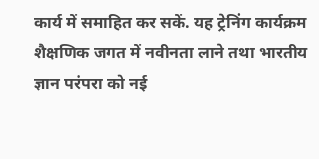कार्य में समाहित कर सकें. यह ट्रेनिंग कार्यक्रम शैक्षणिक जगत में नवीनता लाने तथा भारतीय ज्ञान परंपरा को नई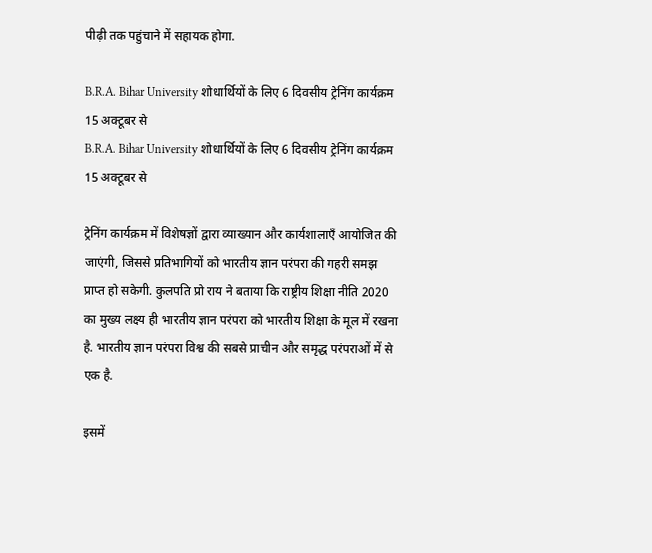पीढ़ी तक पहुंचाने में सहायक होगा.

B.R.A. Bihar University शोधार्थियों के लिए 6 दिवसीय ट्रेनिंग कार्यक्रम 15 अक्टूबर से
B.R.A. Bihar University शोधार्थियों के लिए 6 दिवसीय ट्रेनिंग कार्यक्रम 15 अक्टूबर से

ट्रेनिंग कार्यक्रम में विशेषज्ञों द्वारा व्याख्यान और कार्यशालाएँ आयोजित की जाएंगी, जिससे प्रतिभागियों को भारतीय ज्ञान परंपरा की गहरी समझ प्राप्त हो सकेगी. कुलपति प्रो राय ने बताया कि राष्ट्रीय शिक्षा नीति 2020 का मुख्य लक्ष्य ही भारतीय ज्ञान परंपरा को भारतीय शिक्षा के मूल में रखना है. भारतीय ज्ञान परंपरा विश्व की सबसे प्राचीन और समृद्ध परंपराओं में से एक है.

इसमें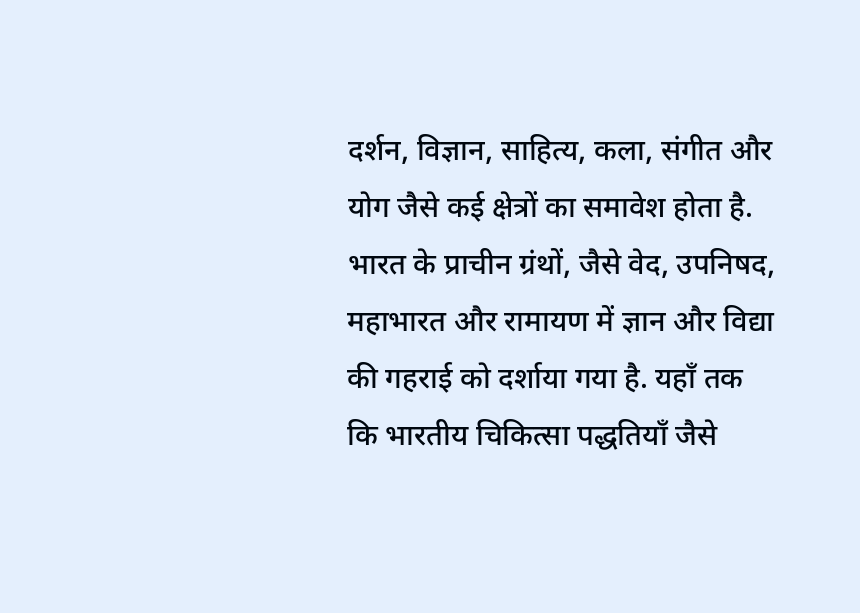दर्शन, विज्ञान, साहित्य, कला, संगीत और योग जैसे कई क्षेत्रों का समावेश होता है. भारत के प्राचीन ग्रंथों, जैसे वेद, उपनिषद, महाभारत और रामायण में ज्ञान और विद्या की गहराई को दर्शाया गया है. यहाँ तक कि भारतीय चिकित्सा पद्धतियाँ जैसे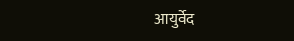आयुर्वेद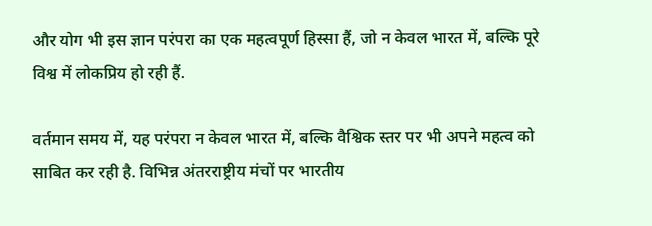और योग भी इस ज्ञान परंपरा का एक महत्वपूर्ण हिस्सा हैं, जो न केवल भारत में, बल्कि पूरे विश्व में लोकप्रिय हो रही हैं.

वर्तमान समय में, यह परंपरा न केवल भारत में, बल्कि वैश्विक स्तर पर भी अपने महत्व को साबित कर रही है. विभिन्न अंतरराष्ट्रीय मंचों पर भारतीय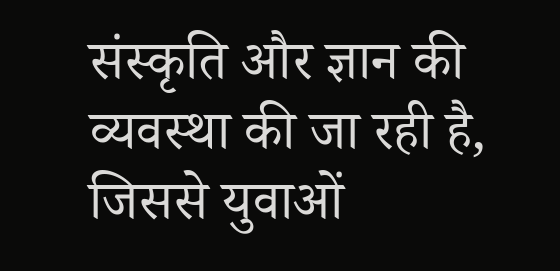संस्कृति और ज्ञान की व्यवस्था की जा रही है, जिससे युवाओं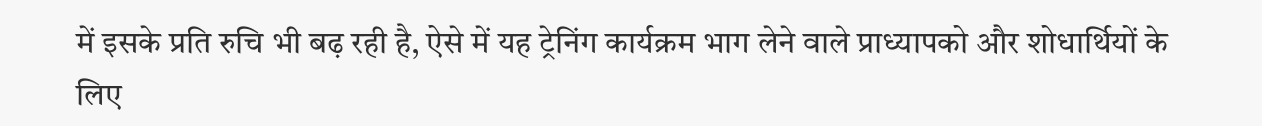में इसके प्रति रुचि भी बढ़ रही है, ऐसे में यह ट्रेनिंग कार्यक्रम भाग लेने वाले प्राध्यापको और शोधार्थियों के लिए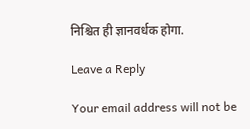निश्चित ही ज्ञानवर्धक होगा.

Leave a Reply

Your email address will not be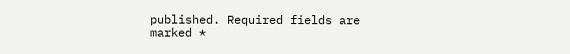published. Required fields are marked *